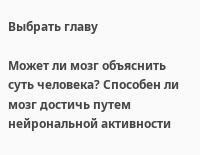Выбрать главу

Может ли мозг объяснить суть человека? Способен ли мозг достичь путем нейрональной активности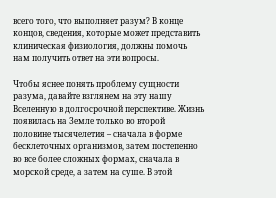всего того, что выполняет разум? В конце концов, сведения, которые может представить клиническая физиология, должны помочь нам получить ответ на эти вопросы.

Чтобы яснее понять проблему сущности разума, давайте взглянем на эту нашу Вселенную в долгосрочной перспективе. Жизнь появилась на Земле только во второй половине тысячелетия – сначала в форме бесклеточных организмов, затем постепенно во все более сложных формах, сначала в морской среде, а затем на суше. В этой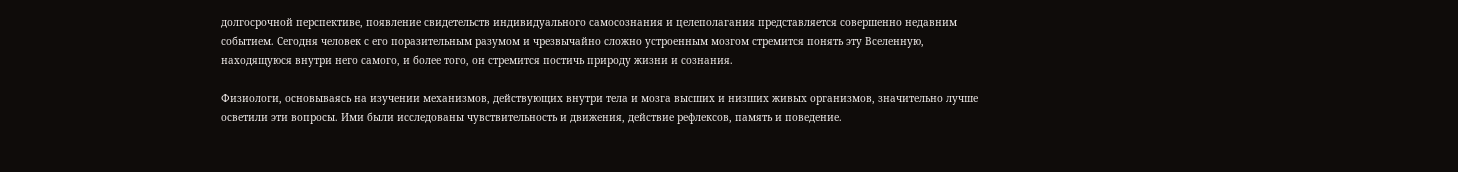долгосрочной перспективе, появление свидетельств индивидуального самосознания и целеполагания представляется совершенно недавним событием. Сегодня человек с его поразительным разумом и чрезвычайно сложно устроенным мозгом стремится понять эту Вселенную, находящуюся внутри него самого, и более того, он стремится постичь природу жизни и сознания.

Физиологи, основываясь на изучении механизмов, действующих внутри тела и мозга высших и низших живых организмов, значительно лучше осветили эти вопросы. Ими были исследованы чувствительность и движения, действие рефлексов, память и поведение.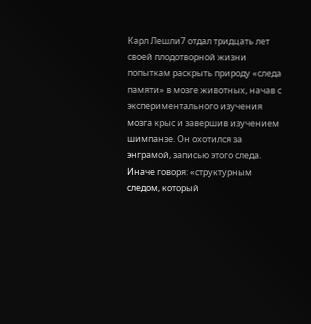Карл Лешли7 отдал тридцать лет своей плодотворной жизни попыткам раскрыть природу «следа памяти» в мозге животных, начав с экспериментального изучения мозга крыс и завершив изучением шимпанзе. Он охотился за энграмой, записью этого следа. Иначе говоря: «структурным следом, который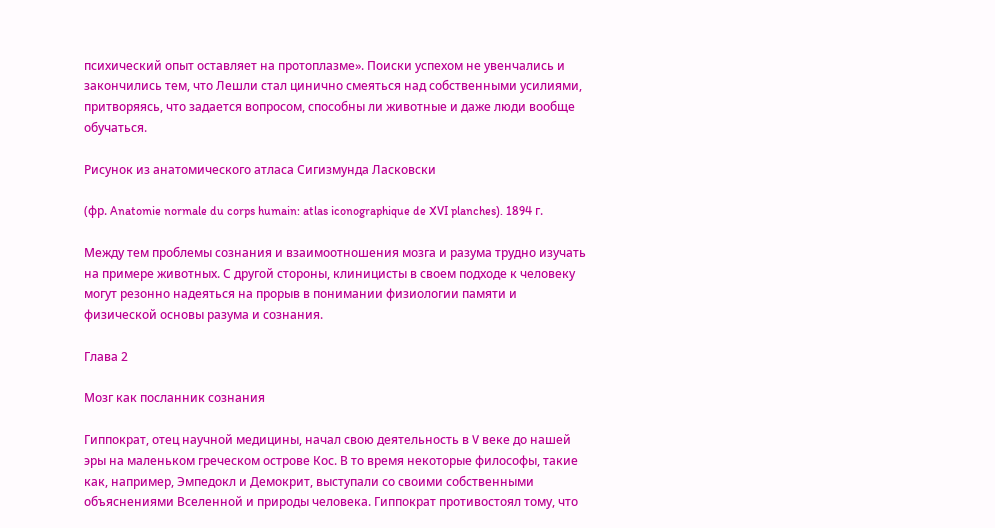психический опыт оставляет на протоплазме». Поиски успехом не увенчались и закончились тем, что Лешли стал цинично смеяться над собственными усилиями, притворяясь, что задается вопросом, способны ли животные и даже люди вообще обучаться.

Рисунок из анатомического атласа Сигизмунда Ласковски

(фр. Anatomie normale du corps humain: atlas iconographique de XVI planches). 1894 г.

Между тем проблемы сознания и взаимоотношения мозга и разума трудно изучать на примере животных. С другой стороны, клиницисты в своем подходе к человеку могут резонно надеяться на прорыв в понимании физиологии памяти и физической основы разума и сознания.

Глава 2

Мозг как посланник сознания

Гиппократ, отец научной медицины, начал свою деятельность в V веке до нашей эры на маленьком греческом острове Кос. В то время некоторые философы, такие как, например, Эмпедокл и Демокрит, выступали со своими собственными объяснениями Вселенной и природы человека. Гиппократ противостоял тому, что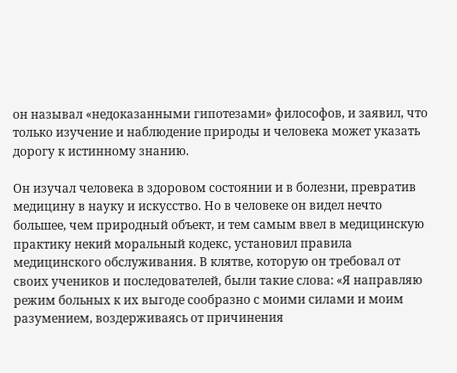он называл «недоказанными гипотезами» философов, и заявил, что только изучение и наблюдение природы и человека может указать дорогу к истинному знанию.

Он изучал человека в здоровом состоянии и в болезни, превратив медицину в науку и искусство. Но в человеке он видел нечто большее, чем природный объект, и тем самым ввел в медицинскую практику некий моральный кодекс, установил правила медицинского обслуживания. В клятве, которую он требовал от своих учеников и последователей, были такие слова: «Я направляю режим больных к их выгоде сообразно с моими силами и моим разумением, воздерживаясь от причинения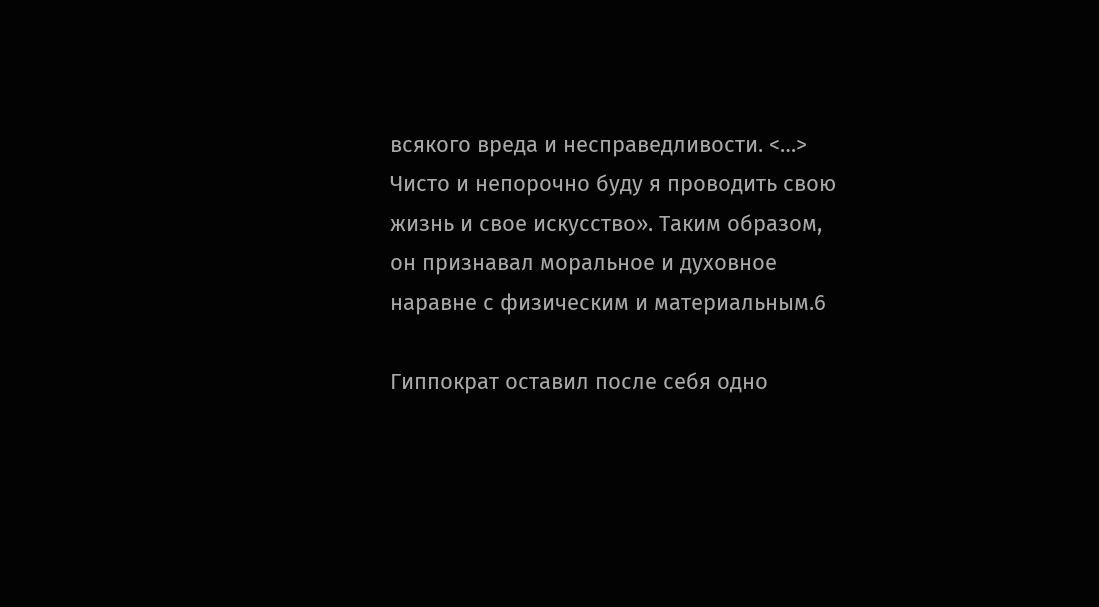всякого вреда и несправедливости. <…> Чисто и непорочно буду я проводить свою жизнь и свое искусство». Таким образом, он признавал моральное и духовное наравне с физическим и материальным.6

Гиппократ оставил после себя одно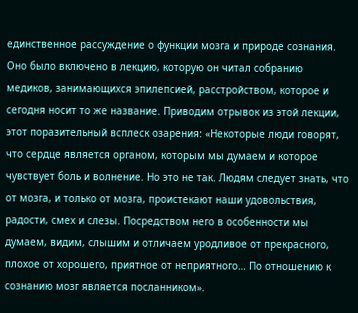единственное рассуждение о функции мозга и природе сознания. Оно было включено в лекцию, которую он читал собранию медиков, занимающихся эпилепсией, расстройством, которое и сегодня носит то же название. Приводим отрывок из этой лекции, этот поразительный всплеск озарения: «Некоторые люди говорят, что сердце является органом, которым мы думаем и которое чувствует боль и волнение. Но это не так. Людям следует знать, что от мозга, и только от мозга, проистекают наши удовольствия, радости, смех и слезы. Посредством него в особенности мы думаем, видим, слышим и отличаем уродливое от прекрасного, плохое от хорошего, приятное от неприятного… По отношению к сознанию мозг является посланником».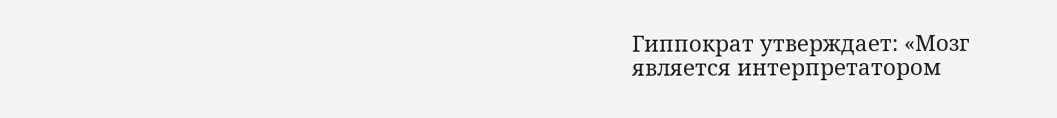Гиппократ утверждает: «Мозг является интерпретатором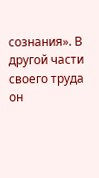сознания». В другой части своего труда он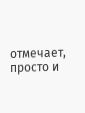отмечает, просто и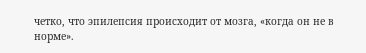четко, что эпилепсия происходит от мозга, «когда он не в норме».